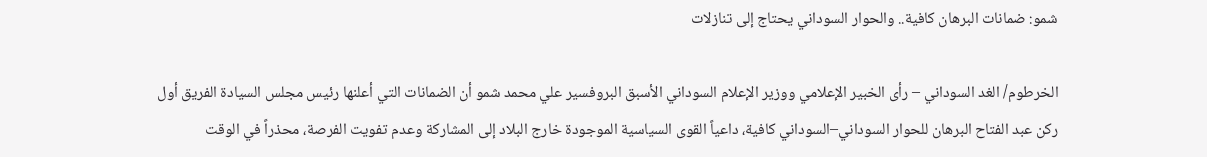شمو: ضمانات البرهان كافية.. والحوار السوداني يحتاج إلى تنازلات

الخرطوم/ الغد السوداني – رأى الخبير الإعلامي ووزير الإعلام السوداني الأسبق البروفسير علي محمد شمو أن الضمانات التي أعلنها رئيس مجلس السيادة الفريق أول ركن عبد الفتاح البرهان للحوار السوداني–السوداني كافية، داعياً القوى السياسية الموجودة خارج البلاد إلى المشاركة وعدم تفويت الفرصة، محذراً في الوقت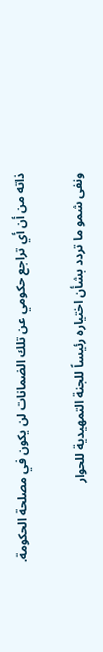ذاته من أن أي تراجع حكومي عن تلك الضمانات لن يكون في مصلحة الحكومة.

ونفى شمو ما تردد بشأن اختياره رئيساً للجنة التمهيدية للحوار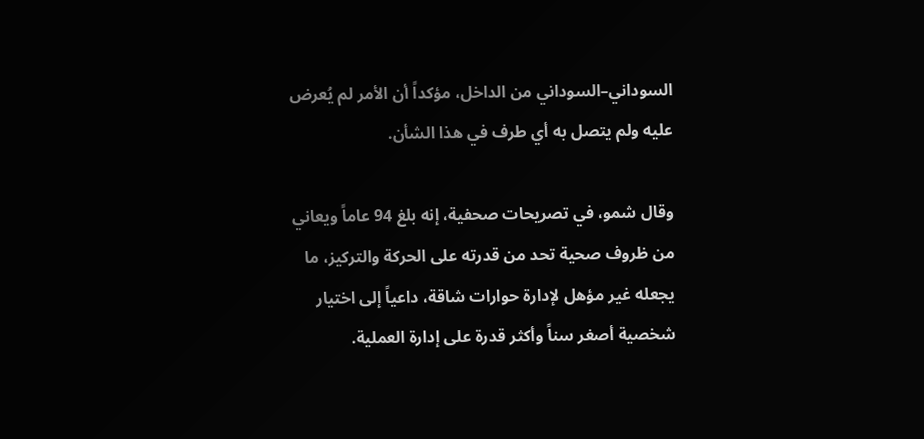السوداني–السوداني من الداخل، مؤكداً أن الأمر لم يُعرض عليه ولم يتصل به أي طرف في هذا الشأن.

وقال شمو، في تصريحات صحفية، إنه بلغ 94 عاماً ويعاني من ظروف صحية تحد من قدرته على الحركة والتركيز، ما يجعله غير مؤهل لإدارة حوارات شاقة، داعياً إلى اختيار شخصية أصغر سناً وأكثر قدرة على إدارة العملية.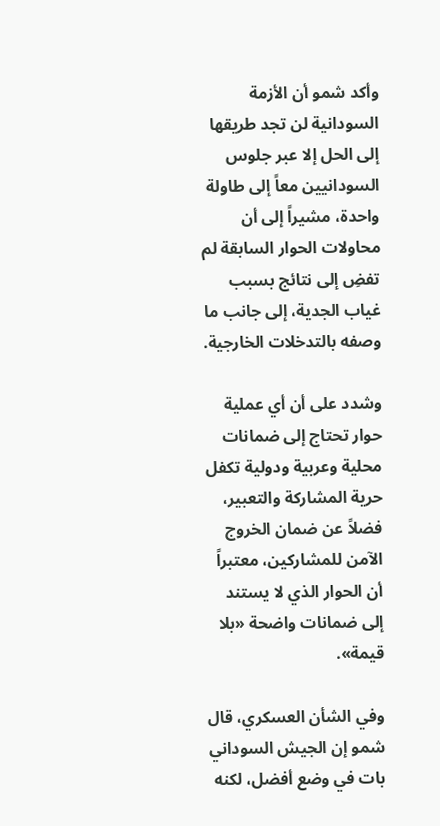وأكد شمو أن الأزمة السودانية لن تجد طريقها إلى الحل إلا عبر جلوس السودانيين معاً إلى طاولة واحدة، مشيراً إلى أن محاولات الحوار السابقة لم تفضِ إلى نتائج بسبب غياب الجدية، إلى جانب ما وصفه بالتدخلات الخارجية.

وشدد على أن أي عملية حوار تحتاج إلى ضمانات محلية وعربية ودولية تكفل حرية المشاركة والتعبير، فضلاً عن ضمان الخروج الآمن للمشاركين، معتبراً أن الحوار الذي لا يستند إلى ضمانات واضحة «بلا قيمة».

وفي الشأن العسكري، قال شمو إن الجيش السوداني بات في وضع أفضل، لكنه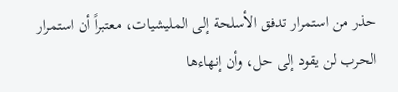حذر من استمرار تدفق الأسلحة إلى المليشيات، معتبراً أن استمرار الحرب لن يقود إلى حل، وأن إنهاءها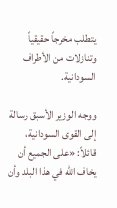يتطلب مخرجاً حقيقياً وتنازلات من الأطراف السودانية.

ووجه الوزير الأسبق رسالة إلى القوى السودانية، قائلاً: «على الجميع أن يخاف الله في هذا البلد وأن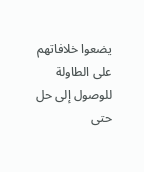يضعوا خلافاتهم على الطاولة للوصول إلى حل حتى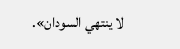لا ينتهي السودان».